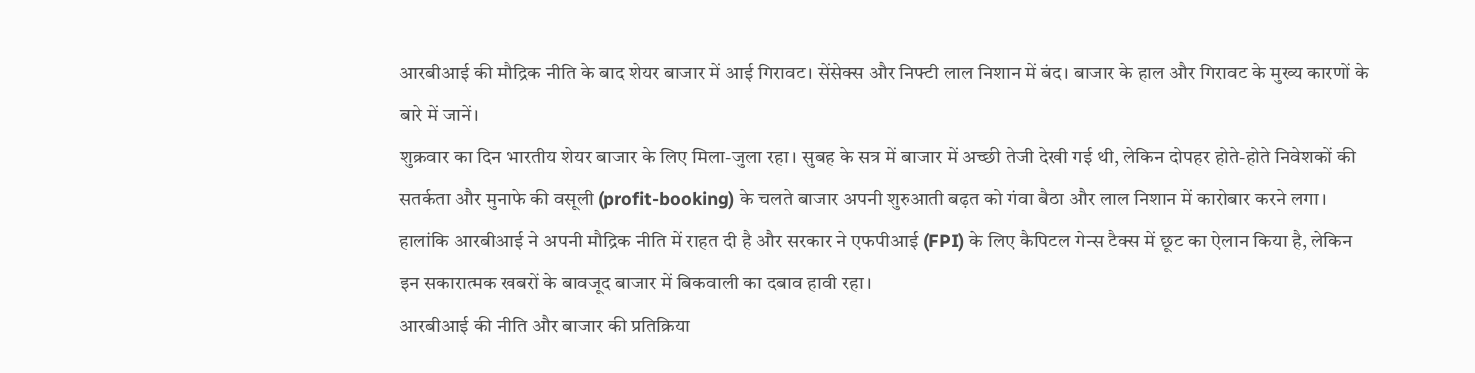आरबीआई की मौद्रिक नीति के बाद शेयर बाजार में आई गिरावट। सेंसेक्स और निफ्टी लाल निशान में बंद। बाजार के हाल और गिरावट के मुख्य कारणों के बारे में जानें।
शुक्रवार का दिन भारतीय शेयर बाजार के लिए मिला-जुला रहा। सुबह के सत्र में बाजार में अच्छी तेजी देखी गई थी, लेकिन दोपहर होते-होते निवेशकों की सतर्कता और मुनाफे की वसूली (profit-booking) के चलते बाजार अपनी शुरुआती बढ़त को गंवा बैठा और लाल निशान में कारोबार करने लगा। हालांकि आरबीआई ने अपनी मौद्रिक नीति में राहत दी है और सरकार ने एफपीआई (FPI) के लिए कैपिटल गेन्स टैक्स में छूट का ऐलान किया है, लेकिन इन सकारात्मक खबरों के बावजूद बाजार में बिकवाली का दबाव हावी रहा।
आरबीआई की नीति और बाजार की प्रतिक्रिया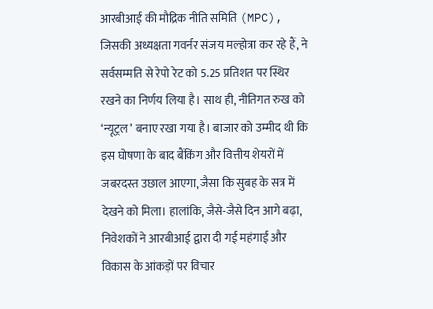आरबीआई की मौद्रिक नीति समिति (MPC), जिसकी अध्यक्षता गवर्नर संजय मल्होत्रा कर रहे हैं, ने सर्वसम्मति से रेपो रेट को 5.25 प्रतिशत पर स्थिर रखने का निर्णय लिया है। साथ ही, नीतिगत रुख को ‘न्यूट्रल’ बनाए रखा गया है। बाजार को उम्मीद थी कि इस घोषणा के बाद बैंकिंग और वित्तीय शेयरों में जबरदस्त उछाल आएगा, जैसा कि सुबह के सत्र में देखने को मिला। हालांकि, जैसे-जैसे दिन आगे बढ़ा, निवेशकों ने आरबीआई द्वारा दी गई महंगाई और विकास के आंकड़ों पर विचार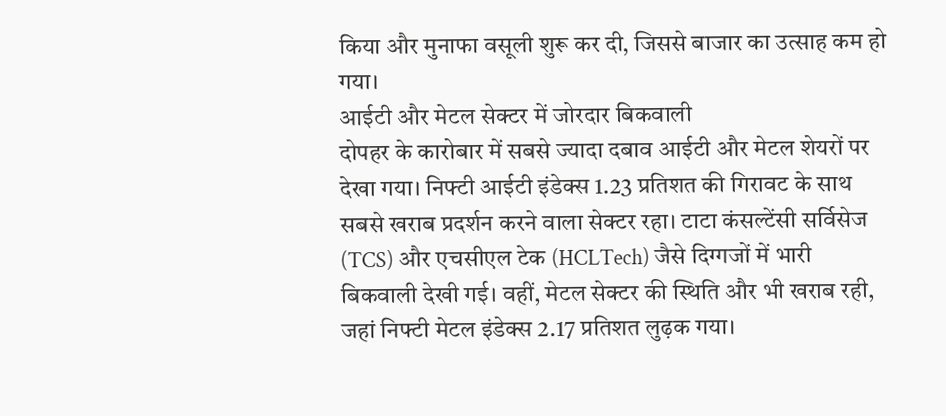किया और मुनाफा वसूली शुरू कर दी, जिससे बाजार का उत्साह कम हो गया।
आईटी और मेटल सेक्टर में जोरदार बिकवाली
दोपहर के कारोबार में सबसे ज्यादा दबाव आईटी और मेटल शेयरों पर देखा गया। निफ्टी आईटी इंडेक्स 1.23 प्रतिशत की गिरावट के साथ सबसे खराब प्रदर्शन करने वाला सेक्टर रहा। टाटा कंसल्टेंसी सर्विसेज (TCS) और एचसीएल टेक (HCLTech) जैसे दिग्गजों में भारी बिकवाली देखी गई। वहीं, मेटल सेक्टर की स्थिति और भी खराब रही, जहां निफ्टी मेटल इंडेक्स 2.17 प्रतिशत लुढ़क गया।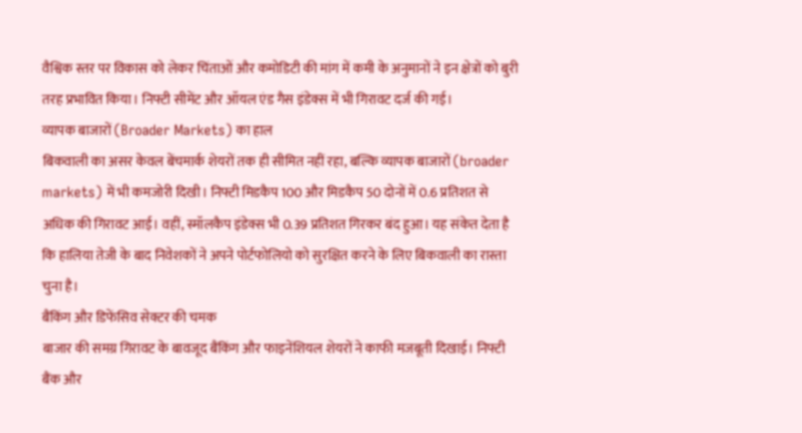वैश्विक स्तर पर विकास को लेकर चिंताओं और कमोडिटी की मांग में कमी के अनुमानों ने इन क्षेत्रों को बुरी तरह प्रभावित किया। निफ्टी सीमेंट और ऑयल एंड गैस इंडेक्स में भी गिरावट दर्ज की गई।
व्यापक बाजारों (Broader Markets) का हाल
बिकवाली का असर केवल बेंचमार्क शेयरों तक ही सीमित नहीं रहा, बल्कि व्यापक बाजारों (broader markets) में भी कमजोरी दिखी। निफ्टी मिडकैप 100 और मिडकैप 50 दोनों में 0.6 प्रतिशत से अधिक की गिरावट आई। वहीं, स्मॉलकैप इंडेक्स भी 0.39 प्रतिशत गिरकर बंद हुआ। यह संकेत देता है कि हालिया तेजी के बाद निवेशकों ने अपने पोर्टफोलियो को सुरक्षित करने के लिए बिकवाली का रास्ता चुना है।
बैंकिंग और डिफेंसिव सेक्टर की चमक
बाजार की समग्र गिरावट के बावजूद बैंकिंग और फाइनेंशियल शेयरों ने काफी मजबूती दिखाई। निफ्टी बैंक और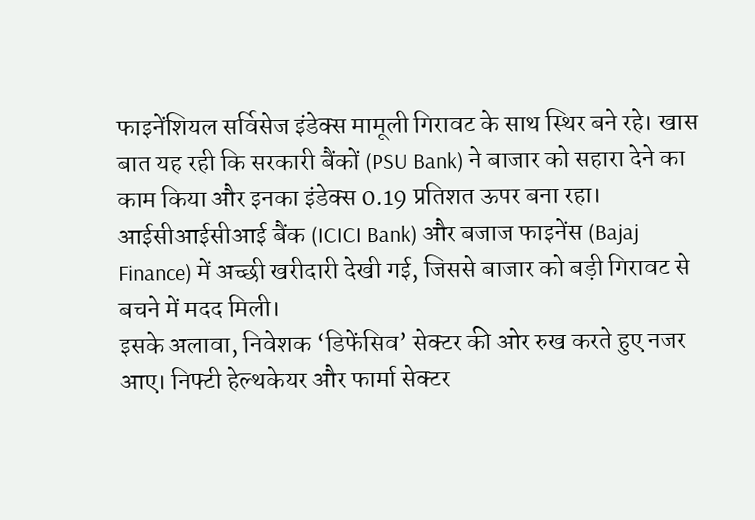फाइनेंशियल सर्विसेज इंडेक्स मामूली गिरावट के साथ स्थिर बने रहे। खास बात यह रही कि सरकारी बैंकों (PSU Bank) ने बाजार को सहारा देने का काम किया और इनका इंडेक्स 0.19 प्रतिशत ऊपर बना रहा। आईसीआईसीआई बैंक (ICICI Bank) और बजाज फाइनेंस (Bajaj Finance) में अच्छी खरीदारी देखी गई, जिससे बाजार को बड़ी गिरावट से बचने में मदद मिली।
इसके अलावा, निवेशक ‘डिफेंसिव’ सेक्टर की ओर रुख करते हुए नजर आए। निफ्टी हेल्थकेयर और फार्मा सेक्टर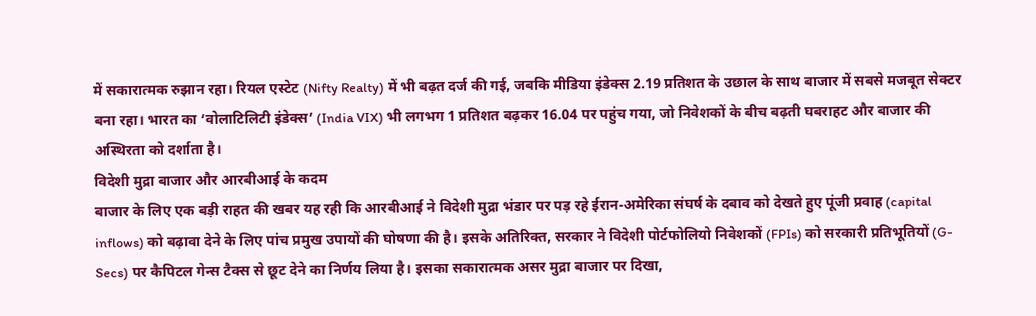में सकारात्मक रुझान रहा। रियल एस्टेट (Nifty Realty) में भी बढ़त दर्ज की गई, जबकि मीडिया इंडेक्स 2.19 प्रतिशत के उछाल के साथ बाजार में सबसे मजबूत सेक्टर बना रहा। भारत का ‘वोलाटिलिटी इंडेक्स’ (India VIX) भी लगभग 1 प्रतिशत बढ़कर 16.04 पर पहुंच गया, जो निवेशकों के बीच बढ़ती घबराहट और बाजार की अस्थिरता को दर्शाता है।
विदेशी मुद्रा बाजार और आरबीआई के कदम
बाजार के लिए एक बड़ी राहत की खबर यह रही कि आरबीआई ने विदेशी मुद्रा भंडार पर पड़ रहे ईरान-अमेरिका संघर्ष के दबाव को देखते हुए पूंजी प्रवाह (capital inflows) को बढ़ावा देने के लिए पांच प्रमुख उपायों की घोषणा की है। इसके अतिरिक्त, सरकार ने विदेशी पोर्टफोलियो निवेशकों (FPIs) को सरकारी प्रतिभूतियों (G-Secs) पर कैपिटल गेन्स टैक्स से छूट देने का निर्णय लिया है। इसका सकारात्मक असर मुद्रा बाजार पर दिखा,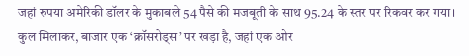जहां रुपया अमेरिकी डॉलर के मुकाबले 54 पैसे की मजबूती के साथ 95.24 के स्तर पर रिकवर कर गया।
कुल मिलाकर, बाजार एक ‘क्रॉसरोड्स’ पर खड़ा है, जहां एक ओर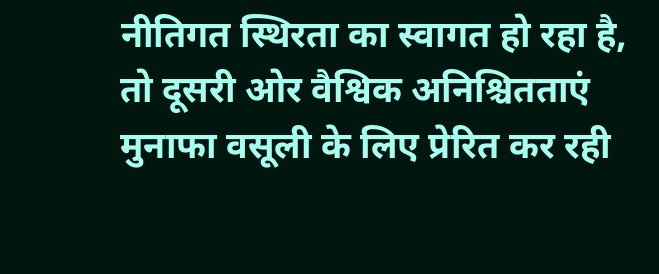नीतिगत स्थिरता का स्वागत हो रहा है, तो दूसरी ओर वैश्विक अनिश्चितताएं मुनाफा वसूली के लिए प्रेरित कर रही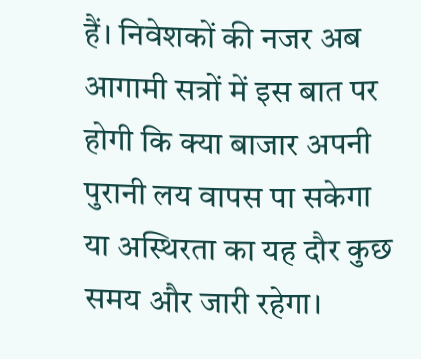हैं। निवेशकों की नजर अब आगामी सत्रों में इस बात पर होगी कि क्या बाजार अपनी पुरानी लय वापस पा सकेगा या अस्थिरता का यह दौर कुछ समय और जारी रहेगा।